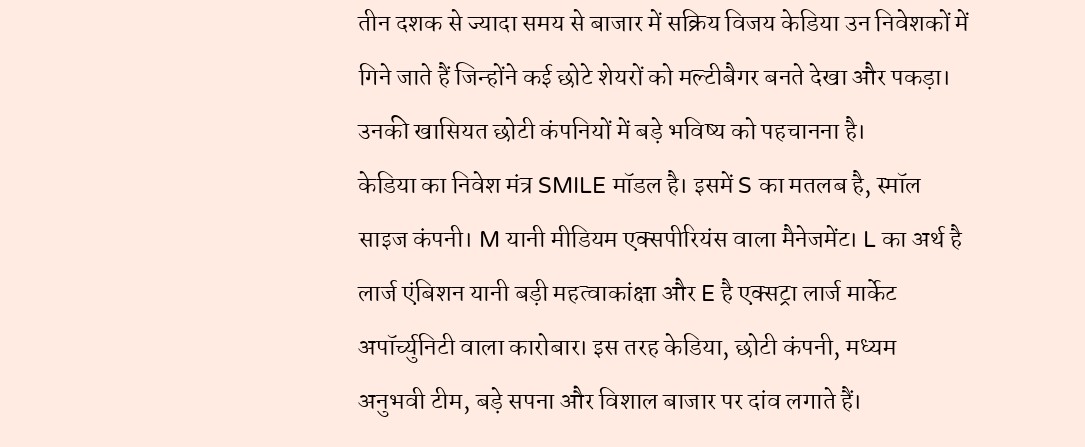तीन दशक से ज्यादा समय से बाजार में सक्रिय विजय केडिया उन निवेशकों में गिने जाते हैं जिन्होंने कई छोटे शेयरों को मल्टीबैगर बनते देखा और पकड़ा। उनकी खासियत छोटी कंपनियों में बड़े भविष्य को पहचानना है।
केडिया का निवेश मंत्र SMILE मॉडल है। इसमें S का मतलब है, स्मॉल साइज कंपनी। M यानी मीडियम एक्सपीरियंस वाला मैनेजमेंट। L का अर्थ है लार्ज एंबिशन यानी बड़ी महत्वाकांक्षा और E है एक्सट्रा लार्ज मार्केट अपॉर्च्युनिटी वाला कारोबार। इस तरह केडिया, छोटी कंपनी, मध्यम अनुभवी टीम, बड़े सपना और विशाल बाजार पर दांव लगाते हैं।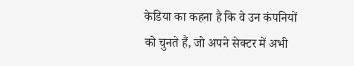केडिया का कहना है कि वे उन कंपनियों को चुनते हैं, जो अपने सेक्टर में अभी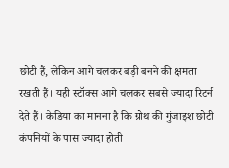छोटी हैं, लेकिन आगे चलकर बड़ी बनने की क्षमता रखती हैं। यही स्टॉक्स आगे चलकर सबसे ज्यादा रिटर्न देते हैं। केडिया का मानना है कि ग्रोथ की गुंजाइश छोटी कंपनियों के पास ज्यादा होती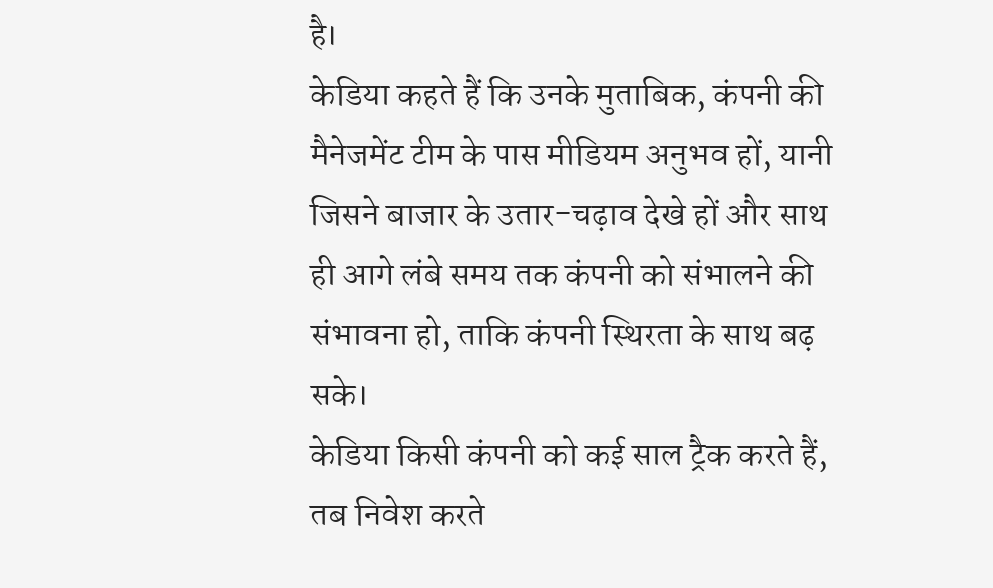है।
केडिया कहते हैं कि उनके मुताबिक, कंपनी की मैनेजमेंट टीम के पास मीडियम अनुभव हों, यानी जिसने बाजार के उतार-चढ़ाव देखे हों और साथ ही आगे लंबे समय तक कंपनी को संभालने की संभावना हो, ताकि कंपनी स्थिरता के साथ बढ़ सके।
केडिया किसी कंपनी को कई साल ट्रैक करते हैं, तब निवेश करते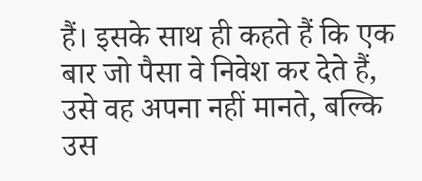हैं। इसके साथ ही कहते हैं कि एक बार जो पैसा वे निवेश कर देते हैं, उसे वह अपना नहीं मानते, बल्कि उस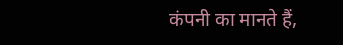कंपनी का मानते हैं,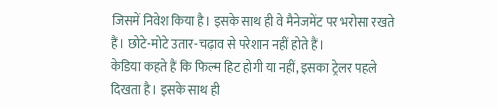जिसमें निवेश किया है। इसके साथ ही वे मैनेजमेंट पर भरोसा रखते हैं। छोटे-मोटे उतार-चढ़ाव से परेशान नहीं होते हैं।
केडिया कहते हैं कि फिल्म हिट होगी या नहीं, इसका ट्रेलर पहले दिखता है। इसके साथ ही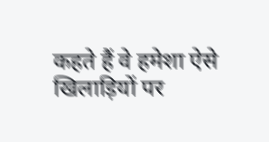कहते हैं वे हमेशा ऐसे खिलाड़ियों पर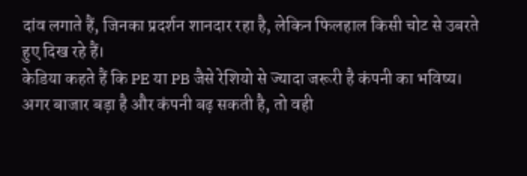दांव लगाते हैं, जिनका प्रदर्शन शानदार रहा है, लेकिन फिलहाल किसी चोट से उबरते हुए दिख रहे हैं।
केडिया कहते हैं कि PE या PB जैसे रेशियो से ज्यादा जरूरी है कंपनी का भविष्य। अगर बाजार बड़ा है और कंपनी बढ़ सकती है, तो वही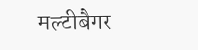मल्टीबैगर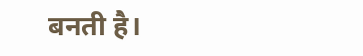बनती है।